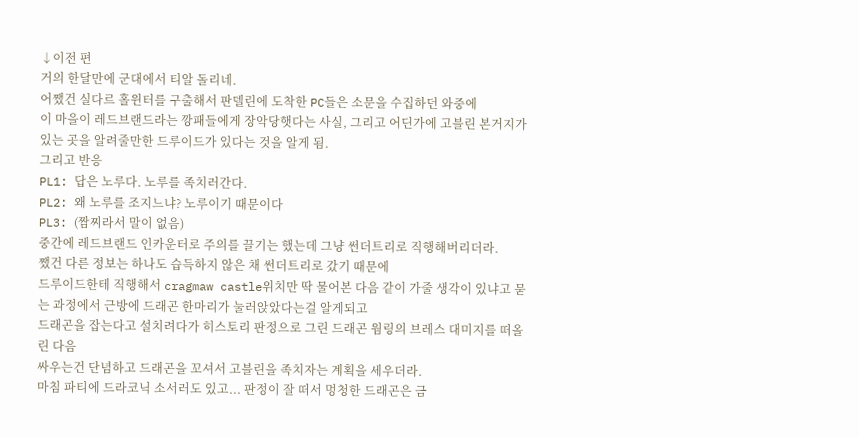↓이전 편
거의 한달만에 군대에서 티알 돌리네.
어쨌건 실다르 홀윈터를 구출해서 판델린에 도착한 PC들은 소문을 수집하던 와중에
이 마을이 레드브랜드라는 깡패들에게 장악당햇다는 사실, 그리고 어딘가에 고블린 본거지가 있는 곳을 알려줄만한 드루이드가 있다는 것을 알게 됨.
그리고 반응
PL1: 답은 노루다. 노루를 족치러간다.
PL2: 왜 노루를 조지느냐? 노루이기 때문이다
PL3: (짬찌라서 말이 없음)
중간에 레드브랜드 인카운터로 주의를 끌기는 했는데 그냥 썬더트리로 직행해버리더라.
쨌건 다른 정보는 하나도 습득하지 않은 채 썬더트리로 갔기 때문에
드루이드한테 직행해서 cragmaw castle위치만 딱 물어본 다음 같이 가줄 생각이 있냐고 묻는 과정에서 근방에 드래곤 한마리가 눌러앉았다는걸 알게되고
드래곤을 잡는다고 설치려다가 히스토리 판정으로 그린 드래곤 웜링의 브레스 대미지를 떠올린 다음
싸우는건 단념하고 드래곤을 꼬셔서 고블린을 족치자는 계획을 세우더라.
마침 파티에 드라코닉 소서러도 있고... 판정이 잘 떠서 멍청한 드래곤은 금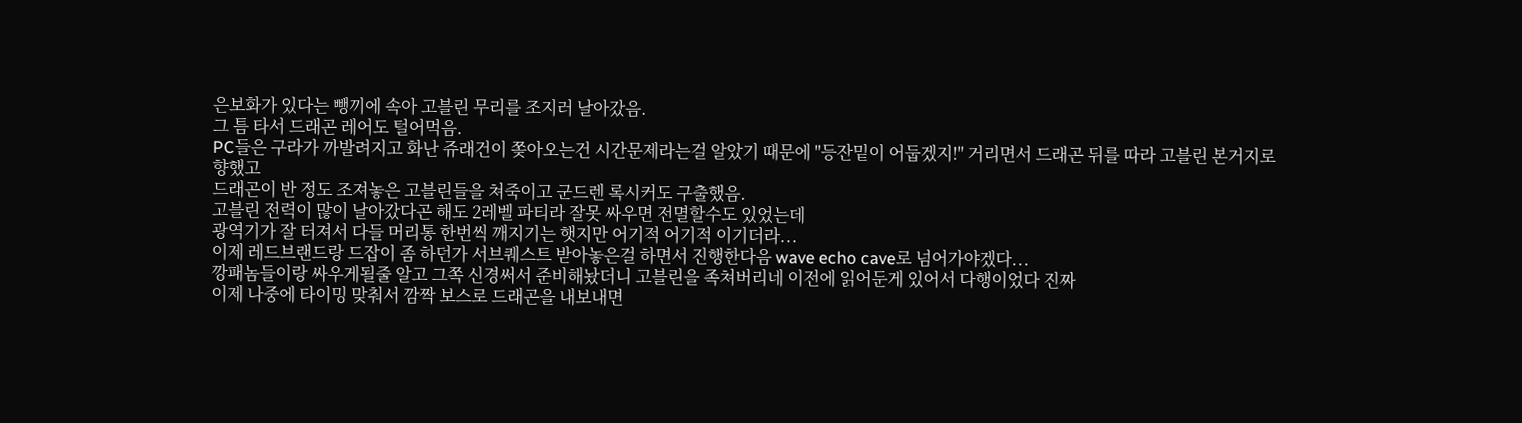은보화가 있다는 뺑끼에 속아 고블린 무리를 조지러 날아갔음.
그 틈 타서 드래곤 레어도 털어먹음.
PC들은 구라가 까발려지고 화난 쥬래건이 쫒아오는건 시간문제라는걸 알았기 때문에 "등잔밑이 어둡겠지!" 거리면서 드래곤 뒤를 따라 고블린 본거지로 향했고
드래곤이 반 정도 조져놓은 고블린들을 쳐죽이고 군드렌 록시커도 구출했음.
고블린 전력이 많이 날아갔다곤 해도 2레벨 파티라 잘못 싸우면 전멸할수도 있었는데
광역기가 잘 터져서 다들 머리통 한번씩 깨지기는 햇지만 어기적 어기적 이기더라...
이제 레드브랜드랑 드잡이 좀 하던가 서브퀘스트 받아놓은걸 하면서 진행한다음 wave echo cave로 넘어가야겠다...
깡패놈들이랑 싸우게될줄 알고 그쪽 신경써서 준비해놨더니 고블린을 족쳐버리네 이전에 읽어둔게 있어서 다행이었다 진짜
이제 나중에 타이밍 맞춰서 깜짝 보스로 드래곤을 내보내면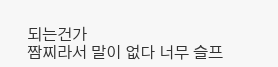되는건가
짬찌라서 말이 없다 너무 슬프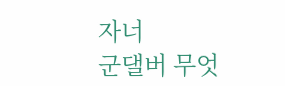자너
군댈버 무엇